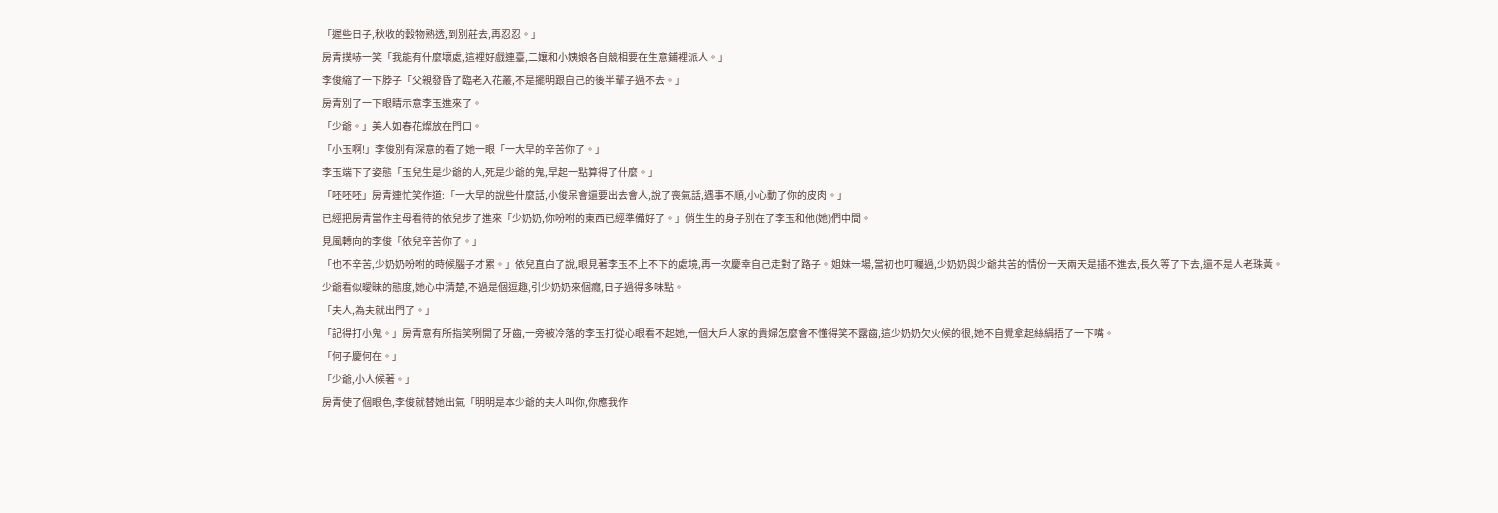「遲些日子,秋收的穀物熟透,到別莊去,再忍忍。」
房青撲哧一笑「我能有什麼壞處,這裡好戲連臺,二孃和小姨娘各自競相要在生意鋪裡派人。」
李俊縮了一下脖子「父親發昏了臨老入花叢,不是擺明跟自己的後半輩子過不去。」
房青別了一下眼睛示意李玉進來了。
「少爺。」美人如春花燦放在門口。
「小玉啊!」李俊別有深意的看了她一眼「一大早的辛苦你了。」
李玉端下了姿態「玉兒生是少爺的人,死是少爺的鬼,早起一點算得了什麼。」
「呸呸呸」房青連忙笑作道:「一大早的說些什麼話,小俊呆會還要出去會人,說了喪氣話,遇事不順,小心動了你的皮肉。」
已經把房青當作主母看待的依兒步了進來「少奶奶,你吩咐的東西已經準備好了。」俏生生的身子別在了李玉和他(她)們中間。
見風轉向的李俊「依兒辛苦你了。」
「也不辛苦,少奶奶吩咐的時候腦子才累。」依兒直白了說,眼見著李玉不上不下的處境,再一次慶幸自己走對了路子。姐妹一場,當初也叮囑過,少奶奶與少爺共苦的情份一天兩天是插不進去,長久等了下去,還不是人老珠黃。
少爺看似曖昧的態度,她心中清楚,不過是個逗趣,引少奶奶來個癮,日子過得多味點。
「夫人,為夫就出門了。」
「記得打小鬼。」房青意有所指笑咧開了牙齒,一旁被冷落的李玉打從心眼看不起她,一個大戶人家的貴婦怎麼會不懂得笑不露齒,這少奶奶欠火候的很,她不自覺拿起絲絹捂了一下嘴。
「何子慶何在。」
「少爺,小人候著。」
房青使了個眼色,李俊就替她出氣「明明是本少爺的夫人叫你,你應我作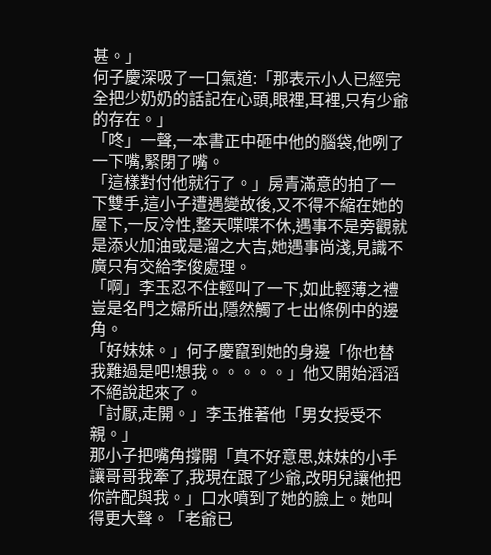甚。」
何子慶深吸了一口氣道:「那表示小人已經完全把少奶奶的話記在心頭,眼裡,耳裡,只有少爺的存在。」
「咚」一聲,一本書正中砸中他的腦袋,他咧了一下嘴,緊閉了嘴。
「這樣對付他就行了。」房青滿意的拍了一下雙手,這小子遭遇變故後,又不得不縮在她的屋下,一反冷性,整天喋喋不休,遇事不是旁觀就是添火加油或是溜之大吉,她遇事尚淺,見識不廣只有交給李俊處理。
「啊」李玉忍不住輕叫了一下,如此輕薄之禮豈是名門之婦所出,隱然觸了七出條例中的邊角。
「好妹妹。」何子慶竄到她的身邊「你也替我難過是吧!想我。。。。。」他又開始滔滔不絕說起來了。
「討厭,走開。」李玉推著他「男女授受不親。」
那小子把嘴角撐開「真不好意思,妹妹的小手讓哥哥我牽了,我現在跟了少爺,改明兒讓他把你許配與我。」口水噴到了她的臉上。她叫得更大聲。「老爺已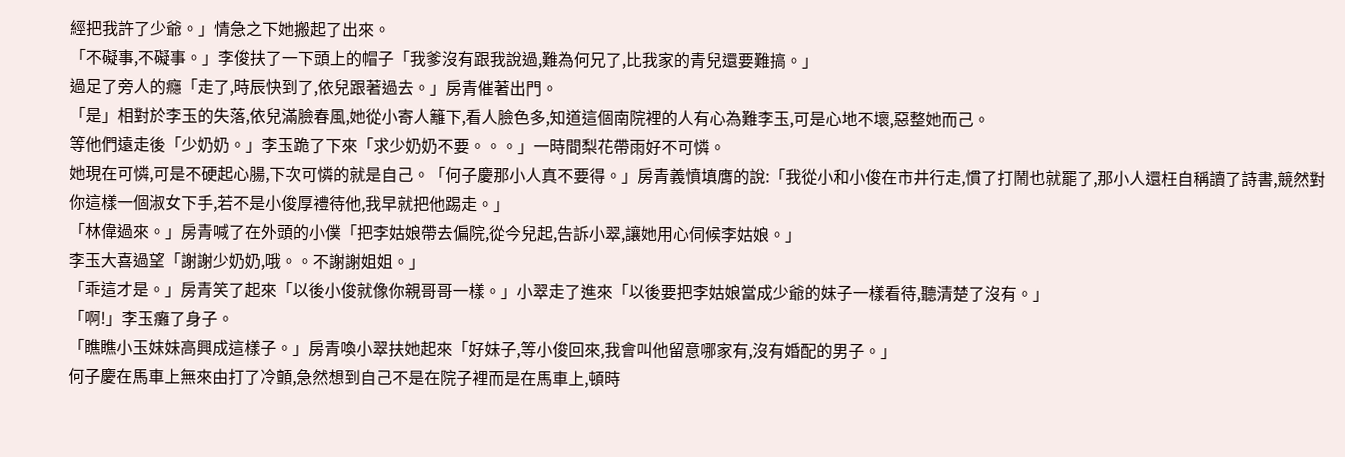經把我許了少爺。」情急之下她搬起了出來。
「不礙事,不礙事。」李俊扶了一下頭上的帽子「我爹沒有跟我說過,難為何兄了,比我家的青兒還要難搞。」
過足了旁人的癮「走了,時辰快到了,依兒跟著過去。」房青催著出門。
「是」相對於李玉的失落,依兒滿臉春風,她從小寄人籬下,看人臉色多,知道這個南院裡的人有心為難李玉,可是心地不壞,惡整她而己。
等他們遠走後「少奶奶。」李玉跪了下來「求少奶奶不要。。。」一時間梨花帶雨好不可憐。
她現在可憐,可是不硬起心腸,下次可憐的就是自己。「何子慶那小人真不要得。」房青義憤填膺的說:「我從小和小俊在市井行走,慣了打鬧也就罷了,那小人還枉自稱讀了詩書,競然對你這樣一個淑女下手,若不是小俊厚禮待他,我早就把他踢走。」
「林偉過來。」房青喊了在外頭的小僕「把李姑娘帶去偏院,從今兒起,告訴小翠,讓她用心伺候李姑娘。」
李玉大喜過望「謝謝少奶奶,哦。。不謝謝姐姐。」
「乖這才是。」房青笑了起來「以後小俊就像你親哥哥一樣。」小翠走了進來「以後要把李姑娘當成少爺的妹子一樣看待,聽清楚了沒有。」
「啊!」李玉癱了身子。
「瞧瞧小玉妹妹高興成這樣子。」房青喚小翠扶她起來「好妹子,等小俊回來,我會叫他留意哪家有,沒有婚配的男子。」
何子慶在馬車上無來由打了冷顫,急然想到自己不是在院子裡而是在馬車上,頓時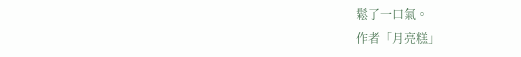鬆了一口氣。
作者「月亮糕」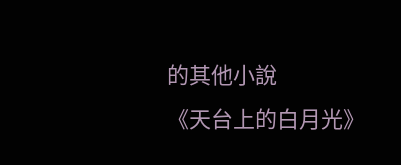的其他小說
《天台上的白月光》